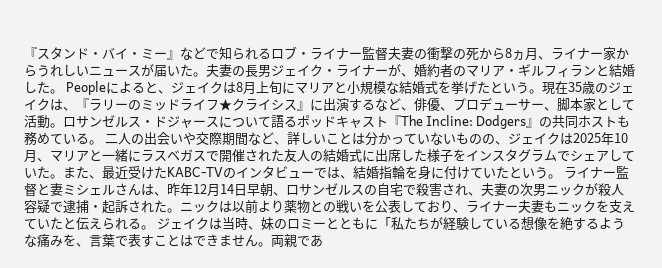『スタンド・バイ・ミー』などで知られるロブ・ライナー監督夫妻の衝撃の死から8ヵ月、ライナー家からうれしいニュースが届いた。夫妻の長男ジェイク・ライナーが、婚約者のマリア・ギルフィランと結婚した。 Peopleによると、ジェイクは8月上旬にマリアと小規模な結婚式を挙げたという。現在35歳のジェイクは、『ラリーのミッドライフ★クライシス』に出演するなど、俳優、プロデューサー、脚本家として活動。ロサンゼルス・ドジャースについて語るポッドキャスト『The Incline: Dodgers』の共同ホストも務めている。 二人の出会いや交際期間など、詳しいことは分かっていないものの、ジェイクは2025年10月、マリアと一緒にラスベガスで開催された友人の結婚式に出席した様子をインスタグラムでシェアしていた。また、最近受けたKABC‐TVのインタビューでは、結婚指輪を身に付けていたという。 ライナー監督と妻ミシェルさんは、昨年12月14日早朝、ロサンゼルスの自宅で殺害され、夫妻の次男ニックが殺人容疑で逮捕・起訴された。ニックは以前より薬物との戦いを公表しており、ライナー夫妻もニックを支えていたと伝えられる。 ジェイクは当時、妹のロミーとともに「私たちが経験している想像を絶するような痛みを、言葉で表すことはできません。両親であ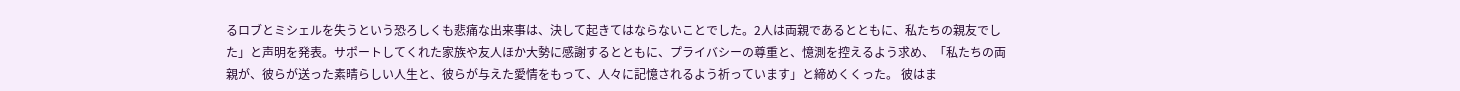るロブとミシェルを失うという恐ろしくも悲痛な出来事は、決して起きてはならないことでした。2人は両親であるとともに、私たちの親友でした」と声明を発表。サポートしてくれた家族や友人ほか大勢に感謝するとともに、プライバシーの尊重と、憶測を控えるよう求め、「私たちの両親が、彼らが送った素晴らしい人生と、彼らが与えた愛情をもって、人々に記憶されるよう祈っています」と締めくくった。 彼はま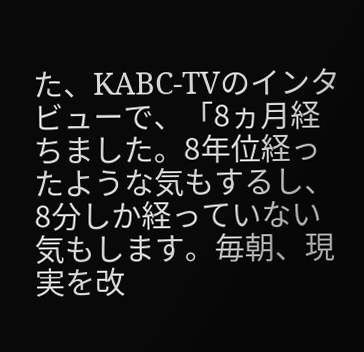た、KABC‐TVのインタビューで、「8ヵ月経ちました。8年位経ったような気もするし、8分しか経っていない気もします。毎朝、現実を改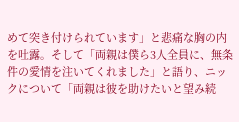めて突き付けられています」と悲痛な胸の内を吐露。そして「両親は僕ら3人全員に、無条件の愛情を注いてくれました」と語り、ニックについて「両親は彼を助けたいと望み続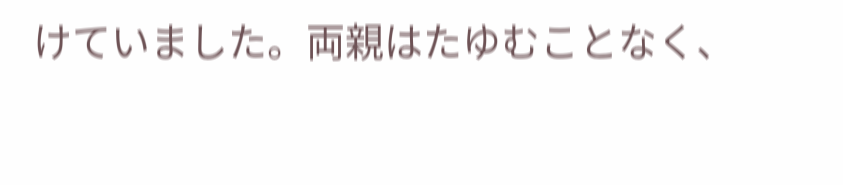けていました。両親はたゆむことなく、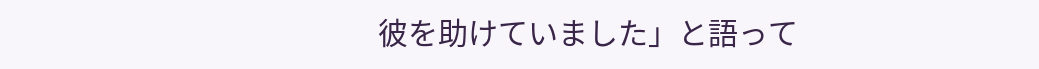彼を助けていました」と語って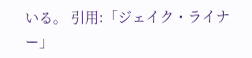いる。 引用:「ジェイク・ライナー」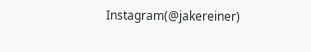Instagram(@jakereiner)